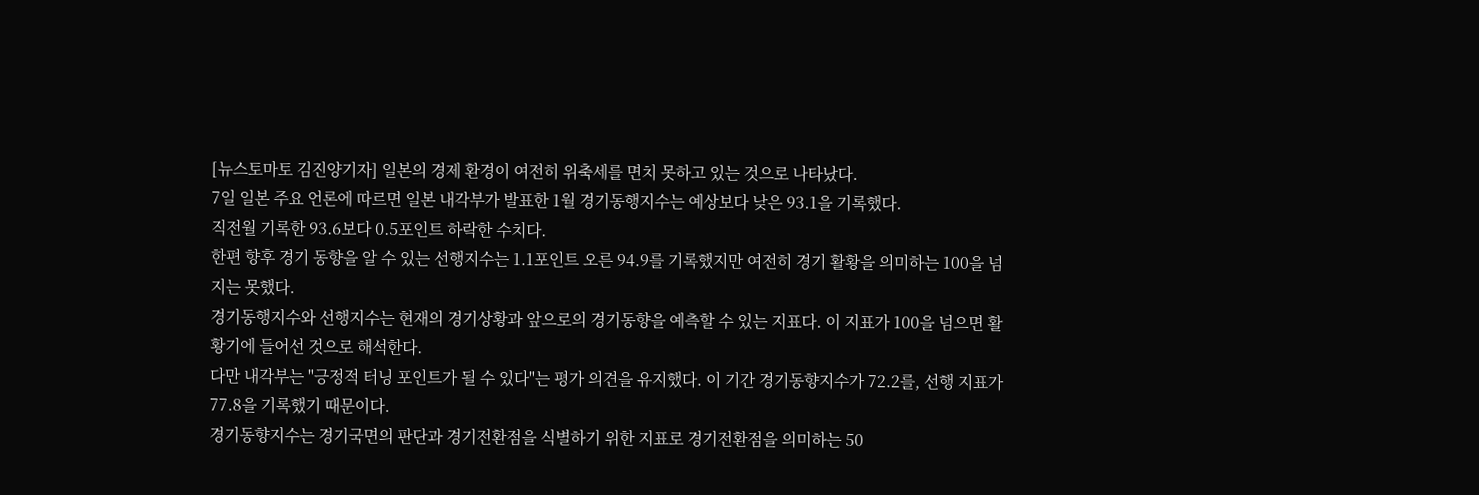[뉴스토마토 김진양기자] 일본의 경제 환경이 여전히 위축세를 면치 못하고 있는 것으로 나타났다.
7일 일본 주요 언론에 따르면 일본 내각부가 발표한 1월 경기동행지수는 예상보다 낮은 93.1을 기록했다.
직전월 기록한 93.6보다 0.5포인트 하락한 수치다.
한편 향후 경기 동향을 알 수 있는 선행지수는 1.1포인트 오른 94.9를 기록했지만 여전히 경기 활황을 의미하는 100을 넘지는 못했다.
경기동행지수와 선행지수는 현재의 경기상황과 앞으로의 경기동향을 예측할 수 있는 지표다. 이 지표가 100을 넘으면 활황기에 들어선 것으로 해석한다.
다만 내각부는 "긍정적 터닝 포인트가 될 수 있다"는 평가 의견을 유지했다. 이 기간 경기동향지수가 72.2를, 선행 지표가 77.8을 기록했기 때문이다.
경기동향지수는 경기국면의 판단과 경기전환점을 식별하기 위한 지표로 경기전환점을 의미하는 50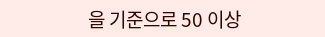을 기준으로 50 이상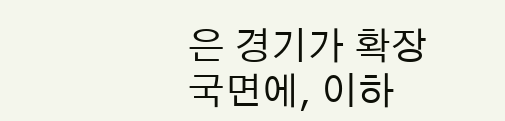은 경기가 확장국면에, 이하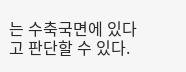는 수축국면에 있다고 판단할 수 있다.